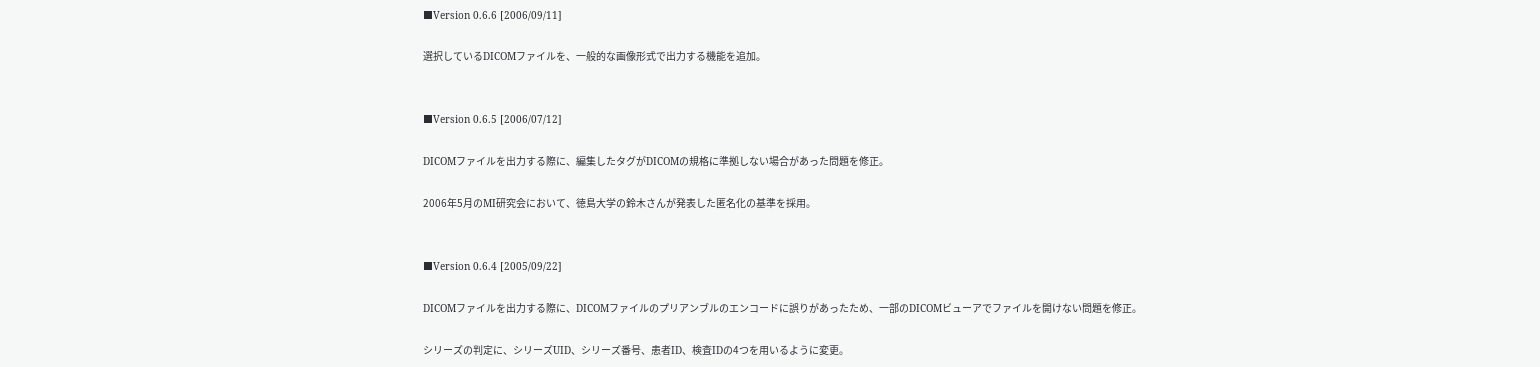■Version 0.6.6 [2006/09/11]

選択しているDICOMファイルを、一般的な画像形式で出力する機能を追加。


■Version 0.6.5 [2006/07/12]

DICOMファイルを出力する際に、編集したタグがDICOMの規格に準拠しない場合があった問題を修正。

2006年5月のMI研究会において、徳島大学の鈴木さんが発表した匿名化の基準を採用。


■Version 0.6.4 [2005/09/22]

DICOMファイルを出力する際に、DICOMファイルのプリアンブルのエンコードに誤りがあったため、一部のDICOMビューアでファイルを開けない問題を修正。

シリーズの判定に、シリーズUID、シリーズ番号、患者ID、検査IDの4つを用いるように変更。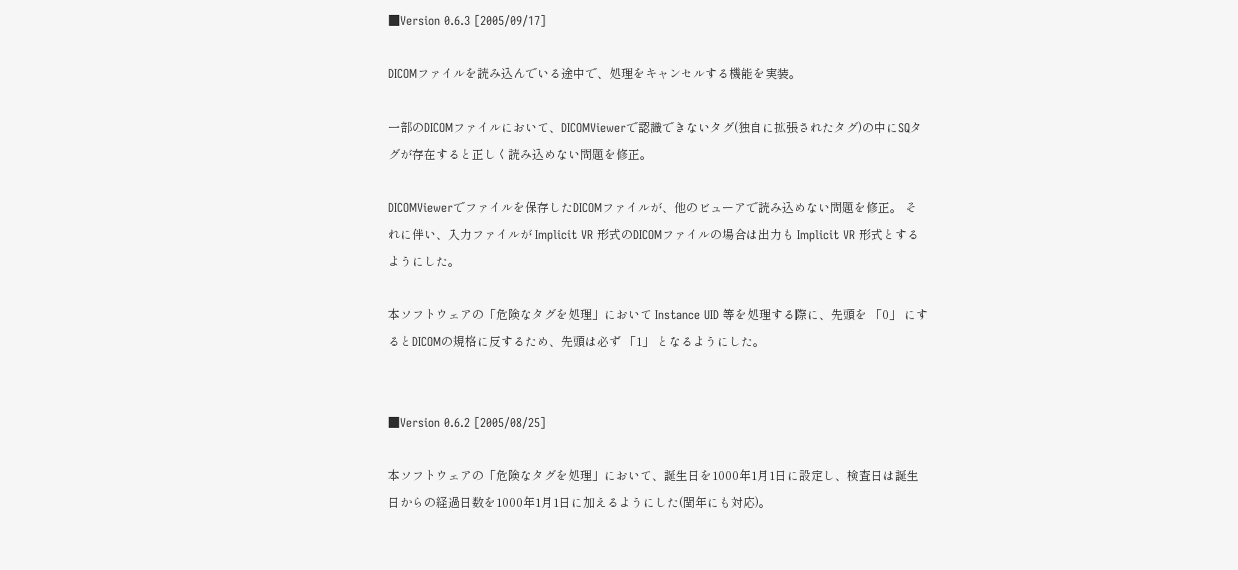■Version 0.6.3 [2005/09/17]

DICOMファイルを読み込んでいる途中で、処理をキャンセルする機能を実装。

一部のDICOMファイルにおいて、DICOMViewerで認識できないタグ(独自に拡張されたタグ)の中にSQタグが存在すると正しく読み込めない問題を修正。

DICOMViewerでファイルを保存したDICOMファイルが、他のビューアで読み込めない問題を修正。 それに伴い、入力ファイルが Implicit VR 形式のDICOMファイルの場合は出力も Implicit VR 形式とするようにした。

本ソフトウェアの「危険なタグを処理」において Instance UID 等を処理する際に、先頭を 「0」 にするとDICOMの規格に反するため、先頭は必ず 「1」 となるようにした。


■Version 0.6.2 [2005/08/25]

本ソフトウェアの「危険なタグを処理」において、誕生日を1000年1月1日に設定し、検査日は誕生日からの経過日数を1000年1月1日に加えるようにした(閏年にも対応)。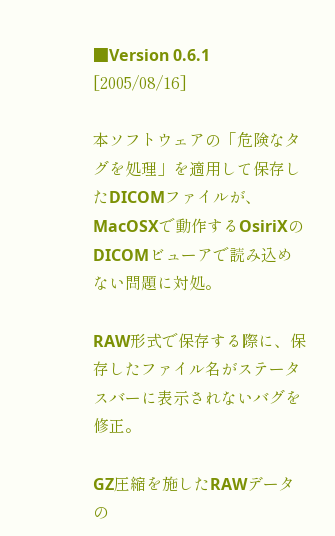■Version 0.6.1 [2005/08/16]

本ソフトウェアの「危険なタグを処理」を適用して保存したDICOMファイルが、MacOSXで動作するOsiriXのDICOMビューアで読み込めない問題に対処。

RAW形式で保存する際に、保存したファイル名がステータスバーに表示されないバグを修正。

GZ圧縮を施したRAWデータの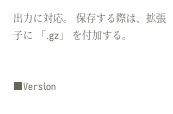出力に対応。 保存する際は、拡張子に 「.gz」 を付加する。


■Version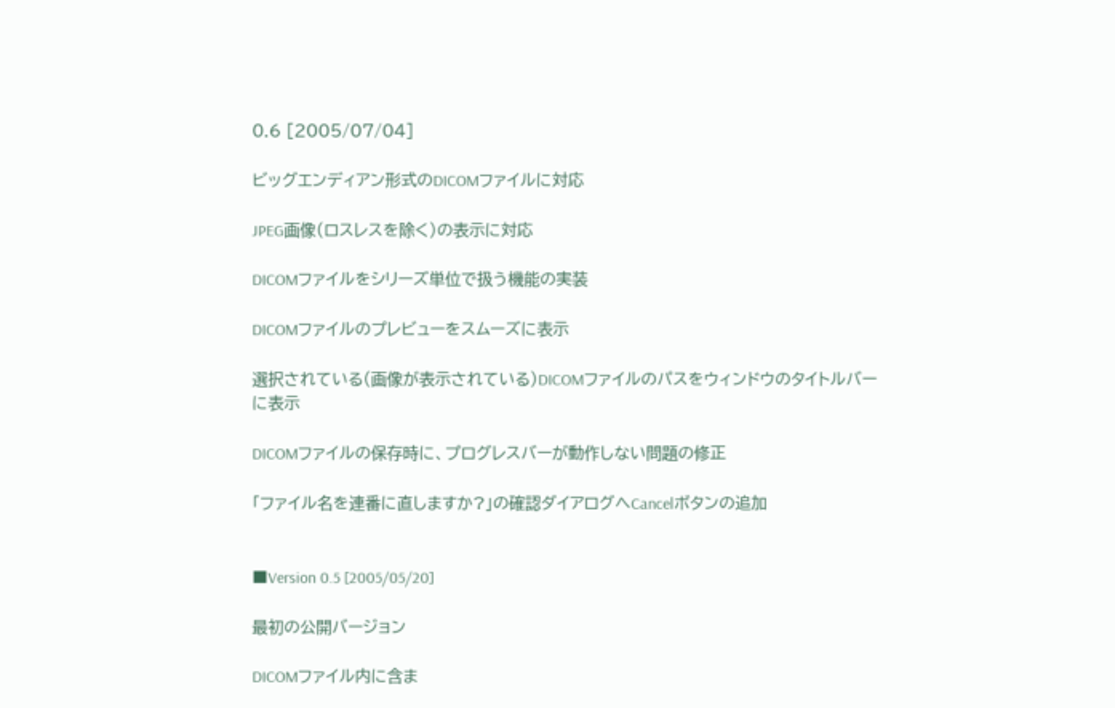0.6 [2005/07/04]

ビッグエンディアン形式のDICOMファイルに対応

JPEG画像(ロスレスを除く)の表示に対応

DICOMファイルをシリーズ単位で扱う機能の実装

DICOMファイルのプレビューをスムーズに表示

選択されている(画像が表示されている)DICOMファイルのパスをウィンドウのタイトルバーに表示

DICOMファイルの保存時に、プログレスバーが動作しない問題の修正

「ファイル名を連番に直しますか?」の確認ダイアログへCancelボタンの追加


■Version 0.5 [2005/05/20]

最初の公開バージョン

DICOMファイル内に含ま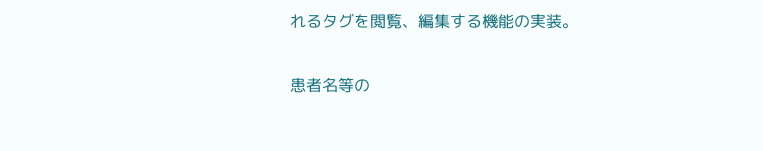れるタグを閲覧、編集する機能の実装。

患者名等の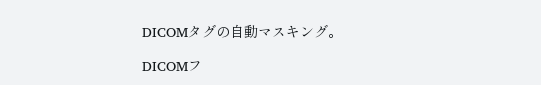DICOMタグの自動マスキング。

DICOMフ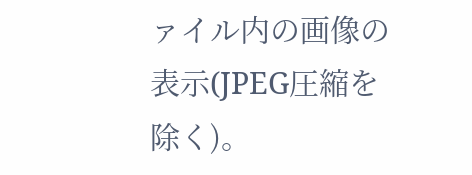ァイル内の画像の表示(JPEG圧縮を除く)。